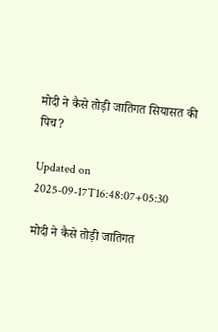मोदी ने कैसे तोड़ी जातिगत सियासत की पिच?

Updated on 2025-09-17T16:48:07+05:30

मोदी ने कैसे तोड़ी जातिगत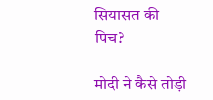सियासत की पिच?

मोदी ने कैसे तोड़ी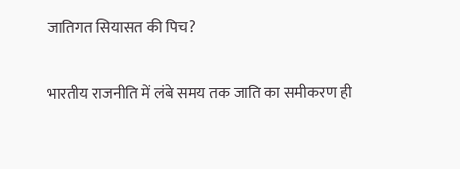जातिगत सियासत की पिच?

भारतीय राजनीति में लंबे समय तक जाति का समीकरण ही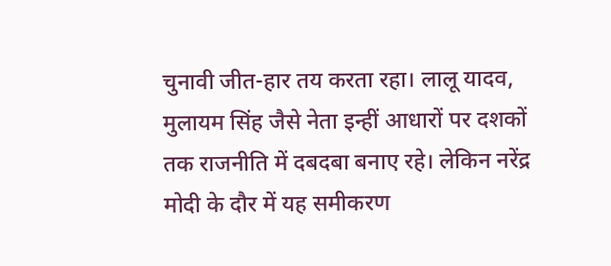चुनावी जीत-हार तय करता रहा। लालू यादव, मुलायम सिंह जैसे नेता इन्हीं आधारों पर दशकों तक राजनीति में दबदबा बनाए रहे। लेकिन नरेंद्र मोदी के दौर में यह समीकरण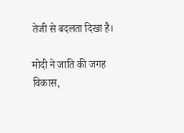तेजी से बदलता दिखा है।

मोदी ने जाति की जगह विकास,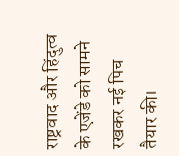राष्ट्रवाद और हिंदुत्व के एजेंडे को सामने रखकर नई पिच तैयार की।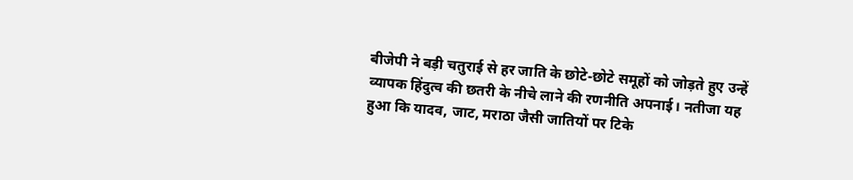बीजेपी ने बड़ी चतुराई से हर जाति के छोटे-छोटे समूहों को जोड़ते हुए उन्हें व्यापक हिंदुत्व की छतरी के नीचे लाने की रणनीति अपनाई। नतीजा यह हुआ कि यादव, जाट, मराठा जैसी जातियों पर टिके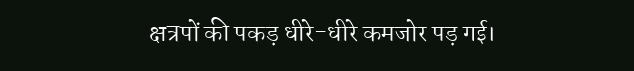क्षत्रपों की पकड़ धीरे-धीरे कमजोर पड़ गई।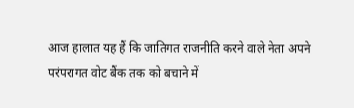आज हालात यह हैं कि जातिगत राजनीति करने वाले नेता अपने परंपरागत वोट बैंक तक को बचाने में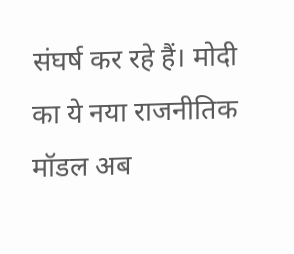संघर्ष कर रहे हैं। मोदी का ये नया राजनीतिक मॉडल अब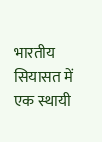भारतीय सियासत में एक स्थायी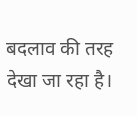बदलाव की तरह देखा जा रहा है।